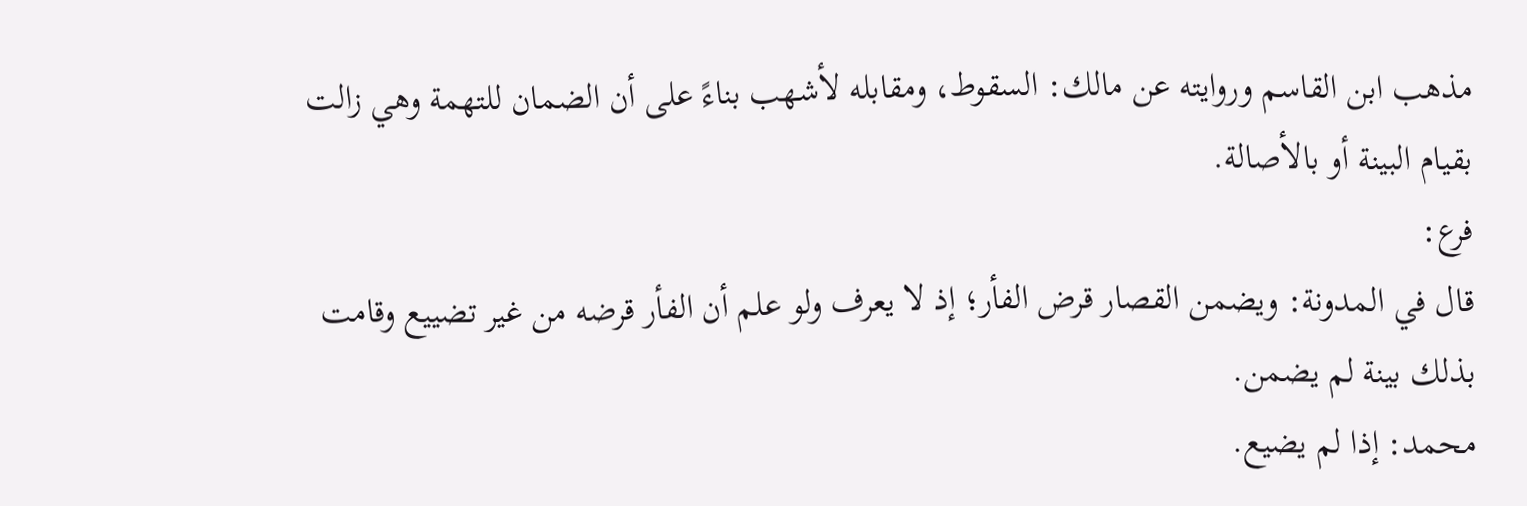مذهب ابن القاسم وروايته عن مالك: السقوط، ومقابله لأشهب بناءً على أن الضمان للتهمة وهي زالت بقيام البينة أو بالأصالة.
فرع:
قال في المدونة: ويضمن القصار قرض الفأر؛ إذ لا يعرف ولو علم أن الفأر قرضه من غير تضييع وقامت بذلك بينة لم يضمن.
محمد: إذا لم يضيع.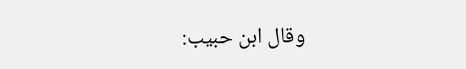وقال ابن حبيب: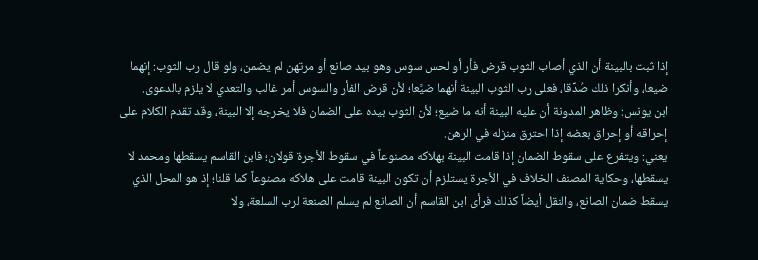إذا ثبت بالبينة أن الذي أصاب الثوب قرض فأر أو لحس سوس وهو بيد صانع أو مرتهن لم يضمن، ولو قال رب الثوب: إنهما ضيعا، وأنكرا ذلك صُدِّقا، فعلى رب الثوب البينة أنهما ضيَّعا؛ لأن قرض الفأر والسوس أمر غالب والتعدي لا يلزم بالدعوى.
ابن يونس: وظاهر المدونة أن عليه البينة أنه ما ضيع؛ لأن الثوب بيده على الضمان فلا يخرجه إلا البينة، وقد تقدم الكلام على إحراقه أو إحراق بعضه إذا احترق منزله في الرهن.
يعني: ويتفرع على سقوط الضمان إذا قامت البينة بهلاكه مصنوعاً في سقوط الأجرة قولان؛ فابن القاسم يسقطها ومحمد لا يسقطها، وحكاية المصنف الخلاف في الأجرة يستلزم أن تكون البينة قامت على هلاكه مصنوعاً كما قلنا؛ إذ هو المحل الذي يسقط ضمان الصانع، والنقل أيضاً كذلك فرأى ابن القاسم أن الصانع لم يسلم الصنعة لرب السلعة، ولا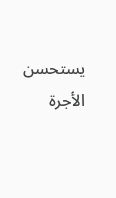يستحسن الأجرة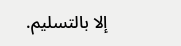إلا بالتسليم.